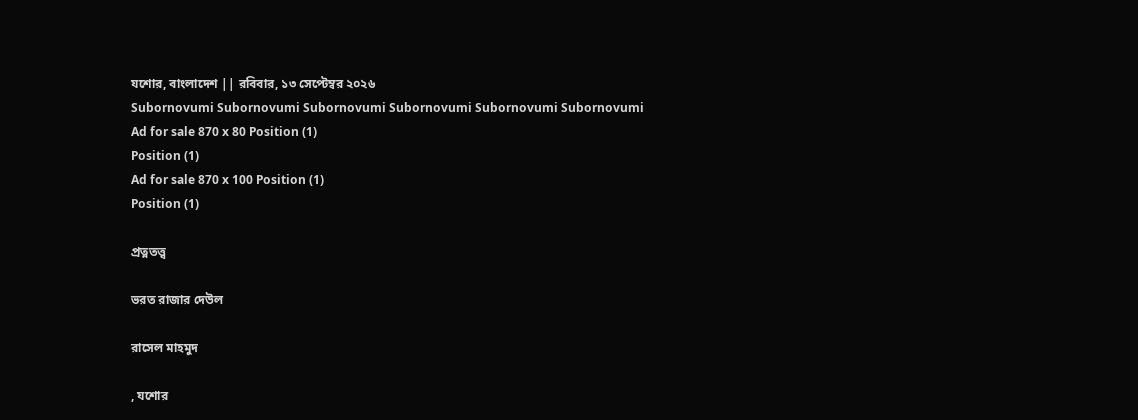যশোর, বাংলাদেশ || রবিবার, ১৩ সেপ্টেম্বর ২০২৬
Subornovumi Subornovumi Subornovumi Subornovumi Subornovumi Subornovumi
Ad for sale 870 x 80 Position (1)
Position (1)
Ad for sale 870 x 100 Position (1)
Position (1)

প্রত্নতত্ত্ব

ভরত রাজার দেউল

রাসেল মাহমুদ

, যশোর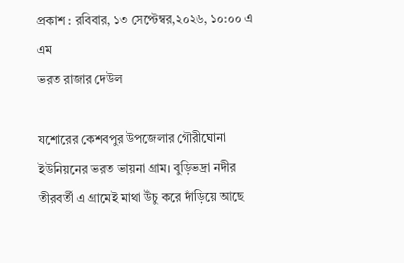প্রকাশ : রবিবার, ১৩ সেপ্টেম্বর,২০২৬, ১০:০০ এ এম
ভরত রাজার দেউল

যশোরের কেশবপুর উপজেলার গৌরীঘোনা ইউনিয়নের ভরত ভায়না গ্রাম। বুড়িভদ্রা নদীর তীরবর্তী এ গ্রামেই মাথা উঁচু করে দাঁড়িয়ে আছে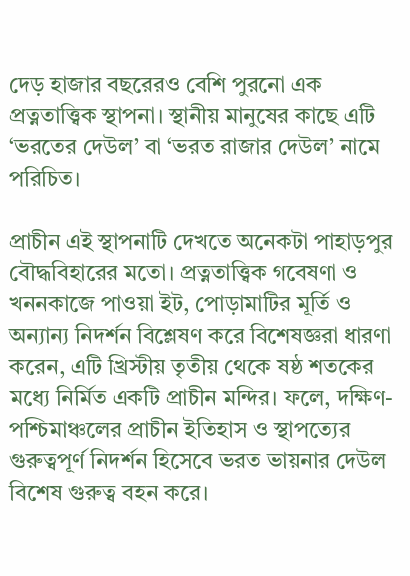দেড় হাজার বছরেরও বেশি পুরনো এক প্রত্নতাত্ত্বিক স্থাপনা। স্থানীয় মানুষের কাছে এটি ‘ভরতের দেউল’ বা ‘ভরত রাজার দেউল’ নামে পরিচিত।

প্রাচীন এই স্থাপনাটি দেখতে অনেকটা পাহাড়পুর বৌদ্ধবিহারের মতো। প্রত্নতাত্ত্বিক গবেষণা ও খননকাজে পাওয়া ইট, পোড়ামাটির মূর্তি ও অন্যান্য নিদর্শন বিশ্লেষণ করে বিশেষজ্ঞরা ধারণা করেন, এটি খ্রিস্টীয় তৃতীয় থেকে ষষ্ঠ শতকের মধ্যে নির্মিত একটি প্রাচীন মন্দির। ফলে, দক্ষিণ-পশ্চিমাঞ্চলের প্রাচীন ইতিহাস ও স্থাপত্যের গুরুত্বপূর্ণ নিদর্শন হিসেবে ভরত ভায়নার দেউল বিশেষ গুরুত্ব বহন করে।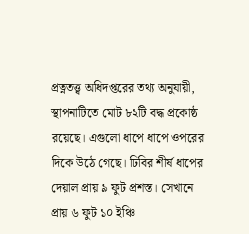প্রত্নতত্ত্ব অধিদপ্তরের তথ্য অনুযায়ী, স্থাপনাটিতে মোট ৮২টি বদ্ধ প্রকোষ্ঠ রয়েছে। এগুলো ধাপে ধাপে ওপরের দিকে উঠে গেছে। ঢিবির শীর্ষ ধাপের দেয়াল প্রায় ৯ ফুট প্রশস্ত। সেখানে প্রায় ৬ ফুট ১০ ইঞ্চি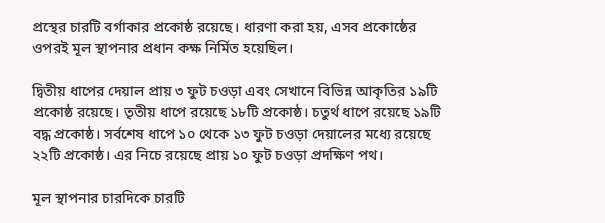প্রস্থের চারটি বর্গাকার প্রকোষ্ঠ রয়েছে। ধারণা করা হয়, এসব প্রকোষ্ঠের ওপরই মূল স্থাপনার প্রধান কক্ষ নির্মিত হয়েছিল।

দ্বিতীয় ধাপের দেয়াল প্রায় ৩ ফুট চওড়া এবং সেখানে বিভিন্ন আকৃতির ১৯টি প্রকোষ্ঠ রয়েছে। তৃতীয় ধাপে রয়েছে ১৮টি প্রকোষ্ঠ। চতুর্থ ধাপে রয়েছে ১৯টি বদ্ধ প্রকোষ্ঠ। সর্বশেষ ধাপে ১০ থেকে ১৩ ফুট চওড়া দেয়ালের মধ্যে রয়েছে ২২টি প্রকোষ্ঠ। এর নিচে রয়েছে প্রায় ১০ ফুট চওড়া প্রদক্ষিণ পথ।

মূল স্থাপনার চারদিকে চারটি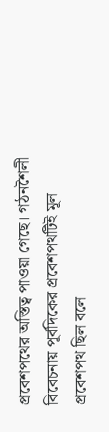প্রবেশপথের অস্তিত্ব পাওয়া গেছে। গঠনশৈলী বিবেচনায় পূর্বদিকের প্রবেশপথটিই মূল প্রবেশপথ ছিল বলে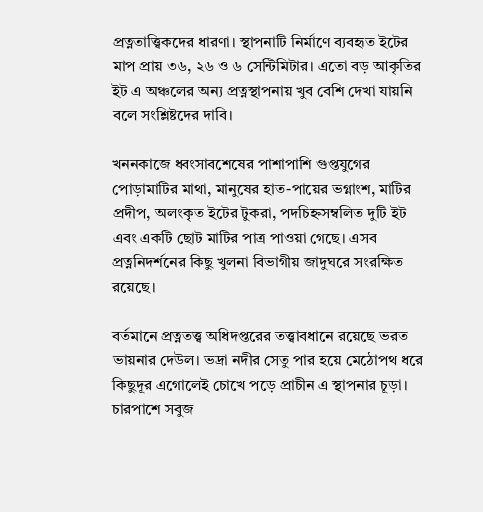প্রত্নতাত্ত্বিকদের ধারণা। স্থাপনাটি নির্মাণে ব্যবহৃত ইটের মাপ প্রায় ৩৬, ২৬ ও ৬ সেন্টিমিটার। এতো বড় আকৃতির ইট এ অঞ্চলের অন্য প্রত্নস্থাপনায় খুব বেশি দেখা যায়নি বলে সংশ্লিষ্টদের দাবি।

খননকাজে ধ্বংসাবশেষের পাশাপাশি গুপ্তযুগের পোড়ামাটির মাথা, মানুষের হাত-পায়ের ভগ্নাংশ, মাটির প্রদীপ, অলংকৃত ইটের টুকরা, পদচিহ্নসম্বলিত দুটি ইট এবং একটি ছোট মাটির পাত্র পাওয়া গেছে। এসব প্রত্ননিদর্শনের কিছু খুলনা বিভাগীয় জাদুঘরে সংরক্ষিত রয়েছে।

বর্তমানে প্রত্নতত্ত্ব অধিদপ্তরের তত্ত্বাবধানে রয়েছে ভরত ভায়নার দেউল। ভদ্রা নদীর সেতু পার হয়ে মেঠোপথ ধরে কিছুদূর এগোলেই চোখে পড়ে প্রাচীন এ স্থাপনার চূড়া। চারপাশে সবুজ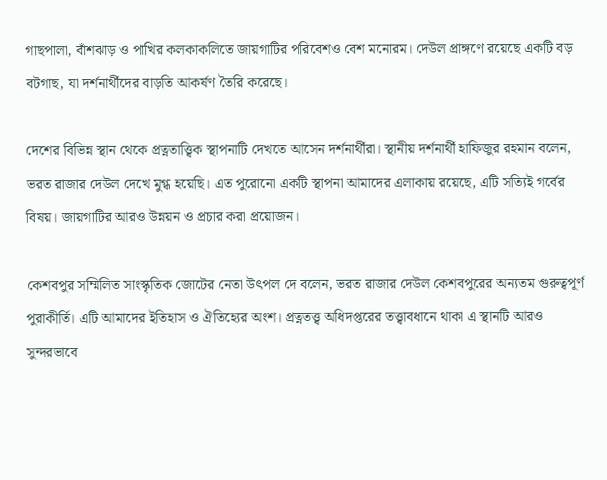গাছপালা, বাঁশঝাড় ও পাখির কলকাকলিতে জায়গাটির পরিবেশও বেশ মনোরম। দেউল প্রাঙ্গণে রয়েছে একটি বড় বটগাছ, যা দর্শনার্থীদের বাড়তি আকর্ষণ তৈরি করেছে।

দেশের বিভিন্ন স্থান থেকে প্রত্নতাত্ত্বিক স্থাপনাটি দেখতে আসেন দর্শনার্থীরা। স্থানীয় দর্শনার্থী হাফিজুর রহমান বলেন, ভরত রাজার দেউল দেখে মুগ্ধ হয়েছি। এত পুরোনো একটি স্থাপনা আমাদের এলাকায় রয়েছে, এটি সত্যিই গর্বের বিষয়। জায়গাটির আরও উন্নয়ন ও প্রচার করা প্রয়োজন।

কেশবপুর সম্মিলিত সাংস্কৃতিক জোটের নেতা উৎপল দে বলেন, ভরত রাজার দেউল কেশবপুরের অন্যতম গুরুত্বপূর্ণ পুরাকীর্তি। এটি আমাদের ইতিহাস ও ঐতিহ্যের অংশ। প্রত্নতত্ত্ব অধিদপ্তরের তত্ত্বাবধানে থাকা এ স্থানটি আরও সুন্দরভাবে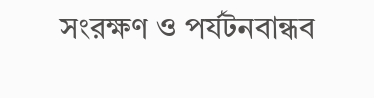সংরক্ষণ ও পর্যটনবান্ধব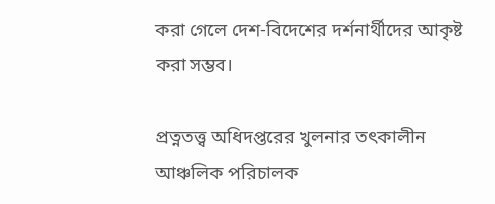করা গেলে দেশ-বিদেশের দর্শনার্থীদের আকৃষ্ট করা সম্ভব।

প্রত্নতত্ত্ব অধিদপ্তরের খুলনার তৎকালীন আঞ্চলিক পরিচালক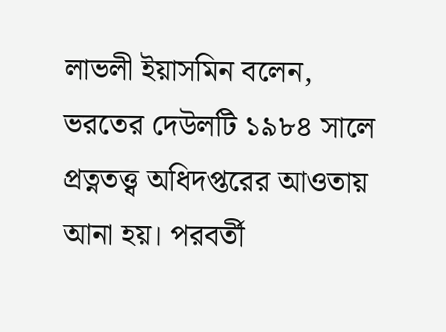লাভলী ইয়াসমিন বলেন, ভরতের দেউলটি ১৯৮৪ সালে প্রত্নতত্ত্ব অধিদপ্তরের আওতায় আনা হয়। পরবর্তী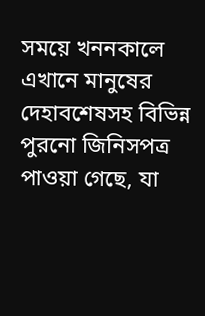সময়ে খননকালে এখানে মানুষের দেহাবশেষসহ বিভিন্ন পুরনো জিনিসপত্র পাওয়া গেছে, যা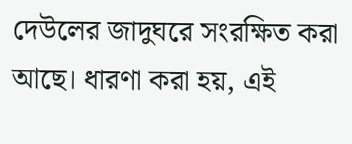দেউলের জাদুঘরে সংরক্ষিত করা আছে। ধারণা করা হয়, এই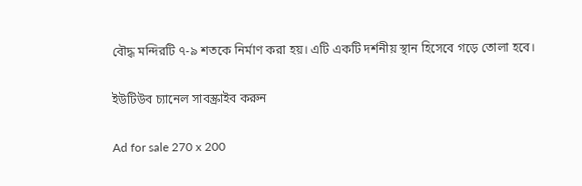বৌদ্ধ মন্দিরটি ৭-৯ শতকে নির্মাণ করা হয়। এটি একটি দর্শনীয় স্থান হিসেবে গড়ে তোলা হবে।

ইউটিউব চ্যানেল সাবস্ক্রাইব করুন

Ad for sale 270 x 200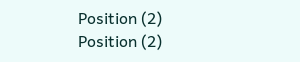Position (2)
Position (2)